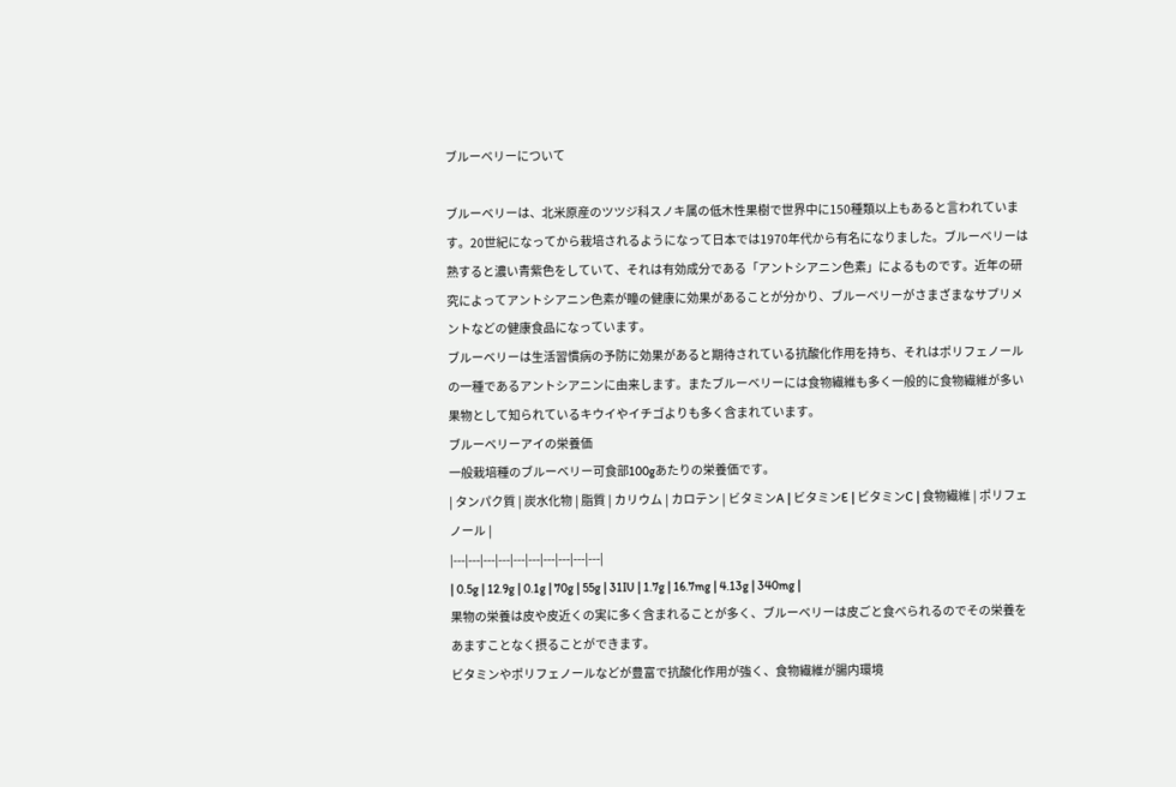ブルーベリーについて

ブルーベリーは、北米原産のツツジ科スノキ属の低木性果樹で世界中に150種類以上もあると言われています。20世紀になってから栽培されるようになって日本では1970年代から有名になりました。ブルーベリーは熟すると濃い青紫色をしていて、それは有効成分である「アントシアニン色素」によるものです。近年の研究によってアントシアニン色素が瞳の健康に効果があることが分かり、ブルーベリーがさまざまなサプリメントなどの健康食品になっています。
ブルーベリーは生活習慣病の予防に効果があると期待されている抗酸化作用を持ち、それはポリフェノールの一種であるアントシアニンに由来します。またブルーベリーには食物繊維も多く一般的に食物繊維が多い果物として知られているキウイやイチゴよりも多く含まれています。
ブルーベリーアイの栄養価
一般栽培種のブルーベリー可食部100gあたりの栄養価です。
| タンパク質 | 炭水化物 | 脂質 | カリウム | カロテン | ビタミンA | ビタミンE | ビタミンC | 食物繊維 | ポリフェノール |
|---|---|---|---|---|---|---|---|---|---|
| 0.5g | 12.9g | 0.1g | 70g | 55g | 31IU | 1.7g | 16.7mg | 4.13g | 340mg |
果物の栄養は皮や皮近くの実に多く含まれることが多く、ブルーベリーは皮ごと食べられるのでその栄養をあますことなく摂ることができます。
ビタミンやポリフェノールなどが豊富で抗酸化作用が強く、食物繊維が腸内環境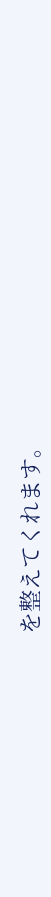を整えてくれます。